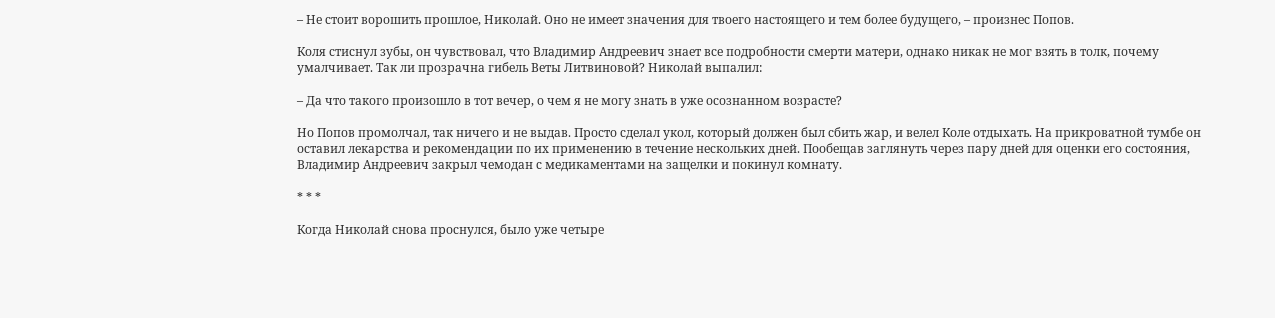– Не стоит ворошить прошлое, Николай. Оно не имеет значения для твоего настоящего и тем более будущего, – произнес Попов.

Коля стиснул зубы, он чувствовал, что Владимир Андреевич знает все подробности смерти матери, однако никак не мог взять в толк, почему умалчивает. Так ли прозрачна гибель Веты Литвиновой? Николай выпалил:

– Да что такого произошло в тот вечер, о чем я не могу знать в уже осознанном возрасте?

Но Попов промолчал, так ничего и не выдав. Просто сделал укол, который должен был сбить жар, и велел Коле отдыхать. На прикроватной тумбе он оставил лекарства и рекомендации по их применению в течение нескольких дней. Пообещав заглянуть через пару дней для оценки его состояния, Владимир Андреевич закрыл чемодан с медикаментами на защелки и покинул комнату.

* * *

Когда Николай снова проснулся, было уже четыре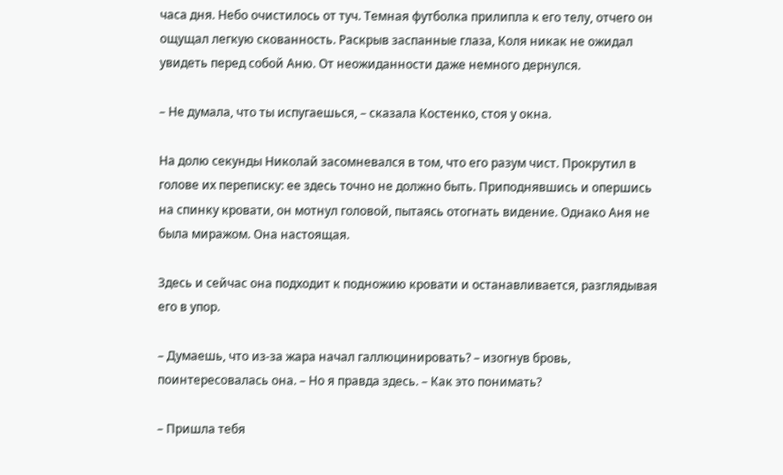часа дня. Небо очистилось от туч. Темная футболка прилипла к его телу, отчего он ощущал легкую скованность. Раскрыв заспанные глаза, Коля никак не ожидал увидеть перед собой Аню. От неожиданности даже немного дернулся.

– Не думала, что ты испугаешься, – сказала Костенко, стоя у окна.

На долю секунды Николай засомневался в том, что его разум чист. Прокрутил в голове их переписку: ее здесь точно не должно быть. Приподнявшись и опершись на спинку кровати, он мотнул головой, пытаясь отогнать видение. Однако Аня не была миражом. Она настоящая.

Здесь и сейчас она подходит к подножию кровати и останавливается, разглядывая его в упор.

– Думаешь, что из-за жара начал галлюцинировать? – изогнув бровь, поинтересовалась она. – Но я правда здесь. – Как это понимать?

– Пришла тебя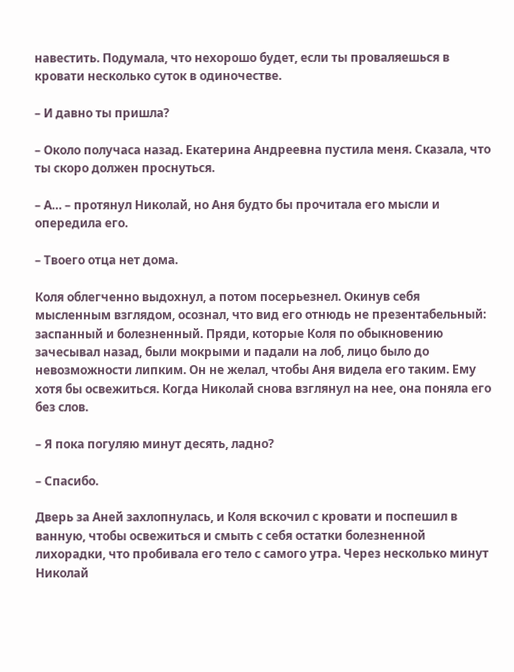навестить. Подумала, что нехорошо будет, если ты проваляешься в кровати несколько суток в одиночестве.

– И давно ты пришла?

– Около получаса назад. Екатерина Андреевна пустила меня. Сказала, что ты скоро должен проснуться.

– А… – протянул Николай, но Аня будто бы прочитала его мысли и опередила его.

– Твоего отца нет дома.

Коля облегченно выдохнул, а потом посерьезнел. Окинув себя мысленным взглядом, осознал, что вид его отнюдь не презентабельный: заспанный и болезненный. Пряди, которые Коля по обыкновению зачесывал назад, были мокрыми и падали на лоб, лицо было до невозможности липким. Он не желал, чтобы Аня видела его таким. Ему хотя бы освежиться. Когда Николай снова взглянул на нее, она поняла его без слов.

– Я пока погуляю минут десять, ладно?

– Спасибо.

Дверь за Аней захлопнулась, и Коля вскочил с кровати и поспешил в ванную, чтобы освежиться и смыть с себя остатки болезненной лихорадки, что пробивала его тело с самого утра. Через несколько минут Николай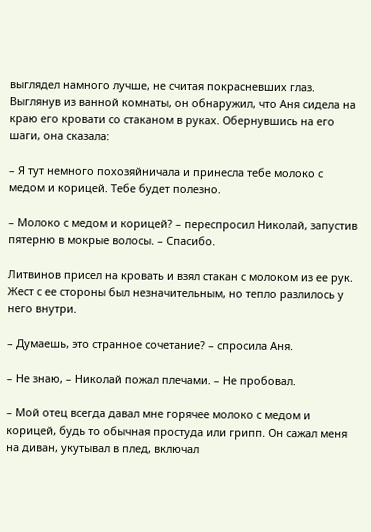выглядел намного лучше, не считая покрасневших глаз. Выглянув из ванной комнаты, он обнаружил, что Аня сидела на краю его кровати со стаканом в руках. Обернувшись на его шаги, она сказала:

– Я тут немного похозяйничала и принесла тебе молоко с медом и корицей. Тебе будет полезно.

– Молоко с медом и корицей? – переспросил Николай, запустив пятерню в мокрые волосы. – Спасибо.

Литвинов присел на кровать и взял стакан с молоком из ее рук. Жест с ее стороны был незначительным, но тепло разлилось у него внутри.

– Думаешь, это странное сочетание? – спросила Аня.

– Не знаю, – Николай пожал плечами. – Не пробовал.

– Мой отец всегда давал мне горячее молоко с медом и корицей, будь то обычная простуда или грипп. Он сажал меня на диван, укутывал в плед, включал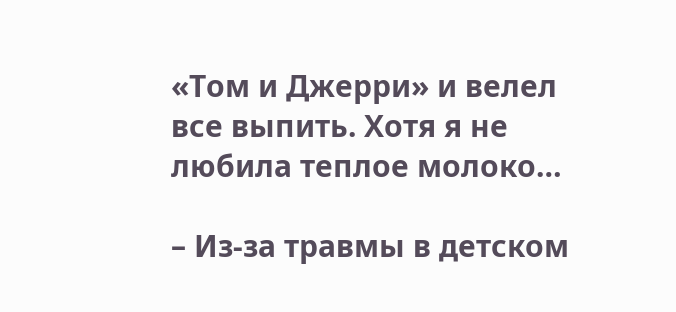«Том и Джерри» и велел все выпить. Хотя я не любила теплое молоко…

– Из-за травмы в детском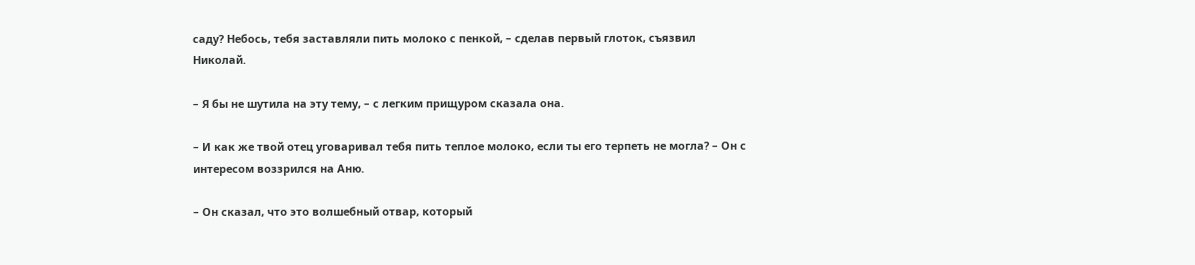саду? Небось, тебя заставляли пить молоко с пенкой, – сделав первый глоток, съязвил Николай.

– Я бы не шутила на эту тему, – с легким прищуром сказала она.

– И как же твой отец уговаривал тебя пить теплое молоко, если ты его терпеть не могла? – Он с интересом воззрился на Аню.

– Он сказал, что это волшебный отвар, который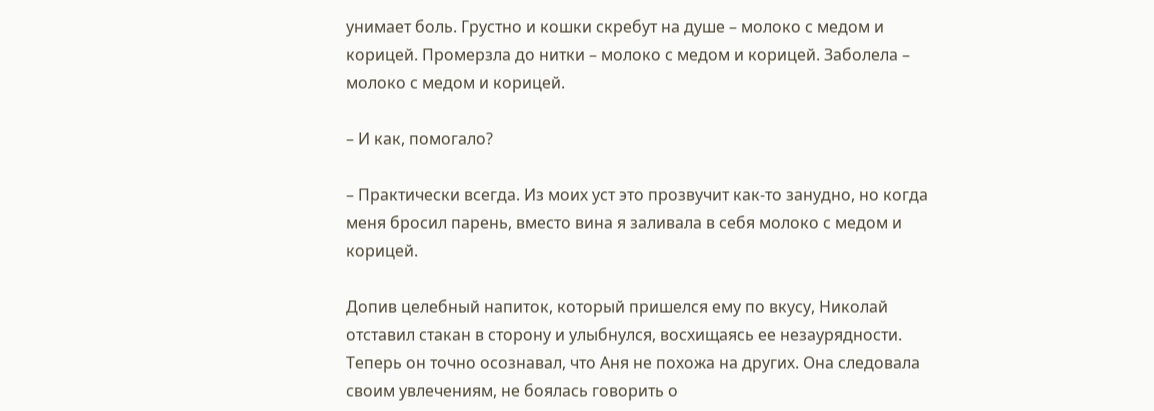унимает боль. Грустно и кошки скребут на душе – молоко с медом и корицей. Промерзла до нитки – молоко с медом и корицей. Заболела – молоко с медом и корицей.

– И как, помогало?

– Практически всегда. Из моих уст это прозвучит как-то занудно, но когда меня бросил парень, вместо вина я заливала в себя молоко с медом и корицей.

Допив целебный напиток, который пришелся ему по вкусу, Николай отставил стакан в сторону и улыбнулся, восхищаясь ее незаурядности. Теперь он точно осознавал, что Аня не похожа на других. Она следовала своим увлечениям, не боялась говорить о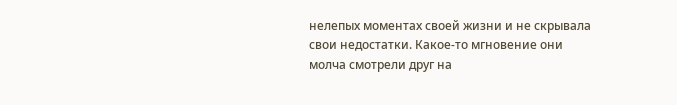нелепых моментах своей жизни и не скрывала свои недостатки. Какое-то мгновение они молча смотрели друг на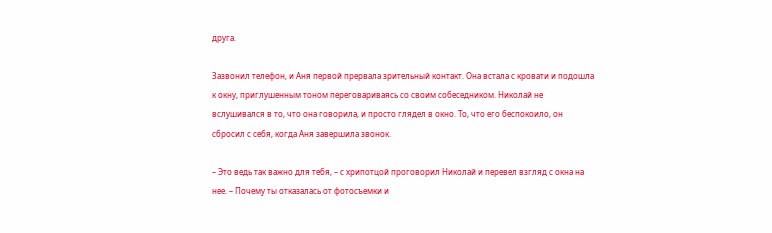друга.

Зазвонил телефон, и Аня первой прервала зрительный контакт. Она встала с кровати и подошла к окну, приглушенным тоном переговариваясь со своим собеседником. Николай не вслушивался в то, что она говорила, и просто глядел в окно. То, что его беспокоило, он сбросил с себя, когда Аня завершила звонок.

– Это ведь так важно для тебя, – с хрипотцой проговорил Николай и перевел взгляд с окна на нее. – Почему ты отказалась от фотосъемки и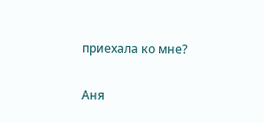приехала ко мне?

Аня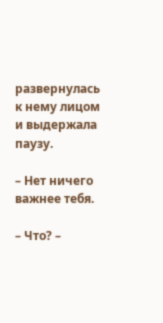развернулась к нему лицом и выдержала паузу.

– Нет ничего важнее тебя.

– Что? –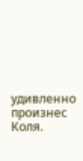удивленно произнес Коля.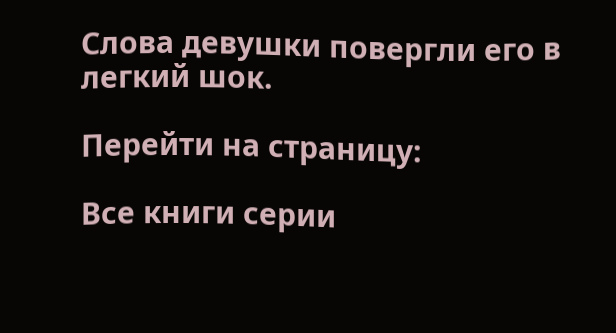Слова девушки повергли его в легкий шок.

Перейти на страницу:

Все книги серии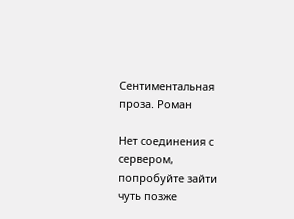Сентиментальная проза. Роман

Нет соединения с сервером, попробуйте зайти чуть позже